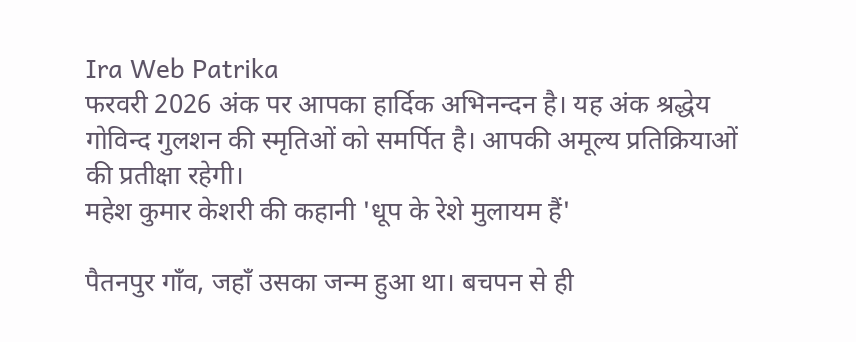Ira Web Patrika
फरवरी 2026 अंक पर आपका हार्दिक अभिनन्दन है। यह अंक श्रद्धेय गोविन्द गुलशन की स्मृतिओं को समर्पित है। आपकी अमूल्य प्रतिक्रियाओं की प्रतीक्षा रहेगी।
महेश कुमार केशरी की कहानी 'धूप के रेशे मुलायम हैं'

पैतनपुर गाँव, जहाँ उसका जन्म हुआ था। बचपन से ही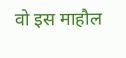वो इस माहौल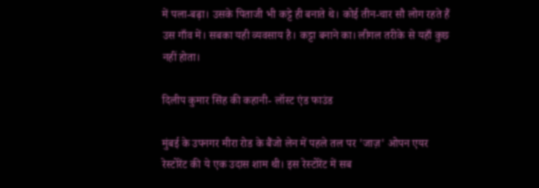में पला-बढ़ा। उसके पिताजी भी कट्टे ही बनाते थे। कोई तीन-चार सौ लोग रहते हैं उस गाँव में। सबका यही व्यवसाय है। कट्टा बनाने का। लीगल तरीके से यहाँ कुछ नहीं होता।

दिलीप कुमार सिंह की कहानी- लॉस्ट एंड फाउंड

मुंबई के उपनगर मीरा रोड के बैंजो लेन में पहले तल पर 'जाज़' ओपन एयर रेस्टोरेंट की ये एक उदास शाम थी। इस रेस्टोरेंट में सब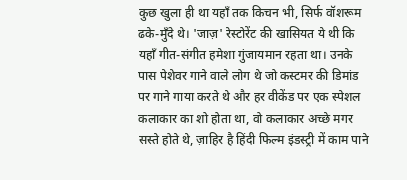कुछ खुला ही था यहाँ तक किचन भी, सिर्फ वॉशरूम ढके-मुँदे थे। 'जाज़' रेस्टोरेंट की खासियत ये थी कि यहाँ गीत-संगीत हमेशा गुंजायमान रहता था। उनके पास पेशेवर गाने वाले लोग थे जो कस्टमर की डिमांड पर गाने गाया करते थे और हर वीकेंड पर एक स्पेशल कलाकार का शो होता था, वो कलाकार अच्छे मगर सस्ते होते थे, ज़ाहिर है हिंदी फिल्म इंडस्ट्री में काम पाने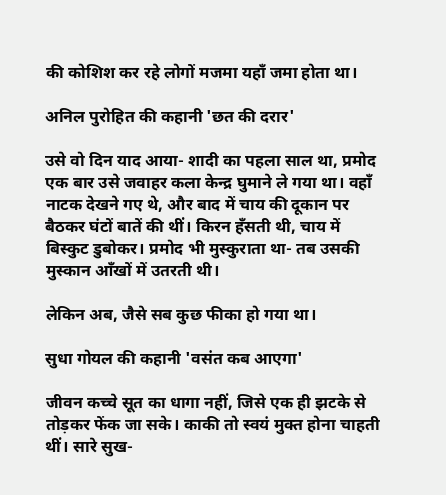की कोशिश कर रहे लोगों मजमा यहाँ जमा होता था।

अनिल पुरोहित की कहानी 'छत की दरार'

उसे वो दिन याद आया- शादी का पहला साल था, प्रमोद एक बार उसे जवाहर कला केन्द्र घुमाने ले गया था। वहाँ नाटक देखने गए थे, और बाद में चाय की दूकान पर बैठकर घंटों बातें की थीं। किरन हँसती थी, चाय में बिस्कुट डुबोकर। प्रमोद भी मुस्कुराता था- तब उसकी मुस्कान आँखों में उतरती थी।

लेकिन अब, जैसे सब कुछ फीका हो गया था।

सुधा गोयल की कहानी 'वसंत कब आएगा'

जीवन कच्चे सूत का धागा नहीं, जिसे एक ही झटके से तोड़कर फेंक जा सके। काकी तो स्वयं मुक्त होना चाहती थीं। सारे सुख-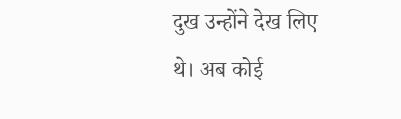दुख उन्होंने देख लिए थे। अब कोई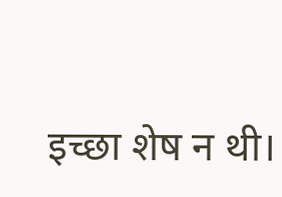इच्छा शेष न थी।